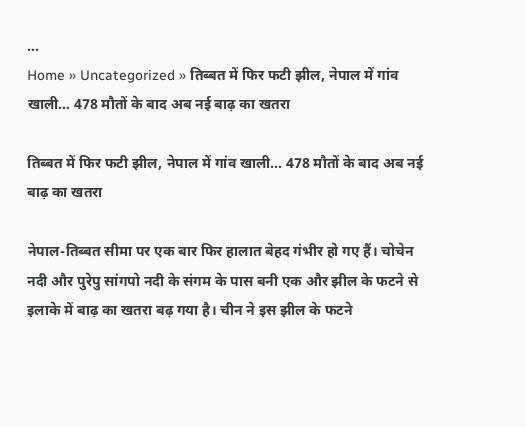...
Home » Uncategorized » तिब्बत में फिर फटी झील, नेपाल में गांव खाली… 478 मौतों के बाद अब नई बाढ़ का खतरा

तिब्बत में फिर फटी झील, नेपाल में गांव खाली… 478 मौतों के बाद अब नई बाढ़ का खतरा

नेपाल-तिब्बत सीमा पर एक बार फिर हालात बेहद गंभीर हो गए हैं। चोचेन नदी और पुरेपु सांगपो नदी के संगम के पास बनी एक और झील के फटने से इलाके में बाढ़ का खतरा बढ़ गया है। चीन ने इस झील के फटने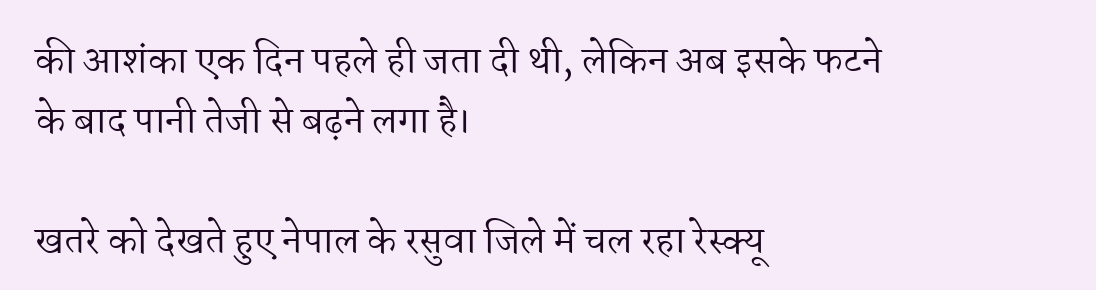की आशंका एक दिन पहले ही जता दी थी, लेकिन अब इसके फटने के बाद पानी तेजी से बढ़ने लगा है।

खतरे को देखते हुए नेपाल के रसुवा जिले में चल रहा रेस्क्यू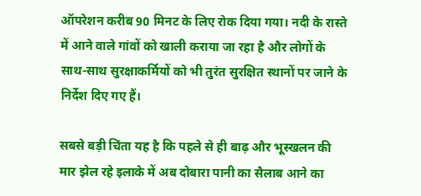ऑपरेशन करीब 90 मिनट के लिए रोक दिया गया। नदी के रास्ते में आने वाले गांवों को खाली कराया जा रहा है और लोगों के साथ-साथ सुरक्षाकर्मियों को भी तुरंत सुरक्षित स्थानों पर जाने के निर्देश दिए गए हैं।

सबसे बड़ी चिंता यह है कि पहले से ही बाढ़ और भूस्खलन की मार झेल रहे इलाके में अब दोबारा पानी का सैलाब आने का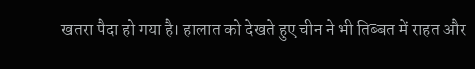खतरा पैदा हो गया है। हालात को देखते हुए चीन ने भी तिब्बत में राहत और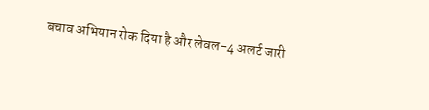बचाव अभियान रोक दिया है और लेवल-4 अलर्ट जारी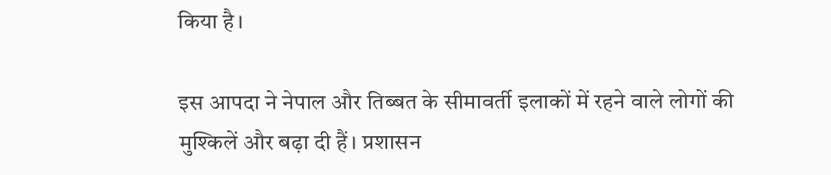किया है।

इस आपदा ने नेपाल और तिब्बत के सीमावर्ती इलाकों में रहने वाले लोगों की मुश्किलें और बढ़ा दी हैं। प्रशासन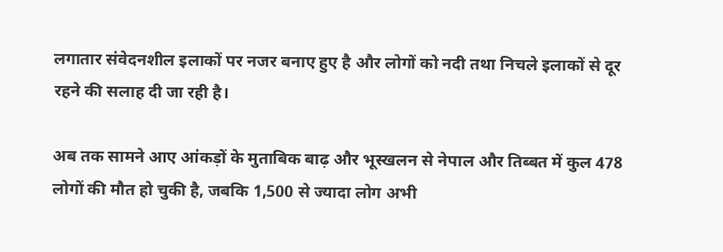लगातार संवेदनशील इलाकों पर नजर बनाए हुए है और लोगों को नदी तथा निचले इलाकों से दूर रहने की सलाह दी जा रही है।

अब तक सामने आए आंकड़ों के मुताबिक बाढ़ और भूस्खलन से नेपाल और तिब्बत में कुल 478 लोगों की मौत हो चुकी है, जबकि 1,500 से ज्यादा लोग अभी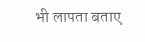भी लापता बताए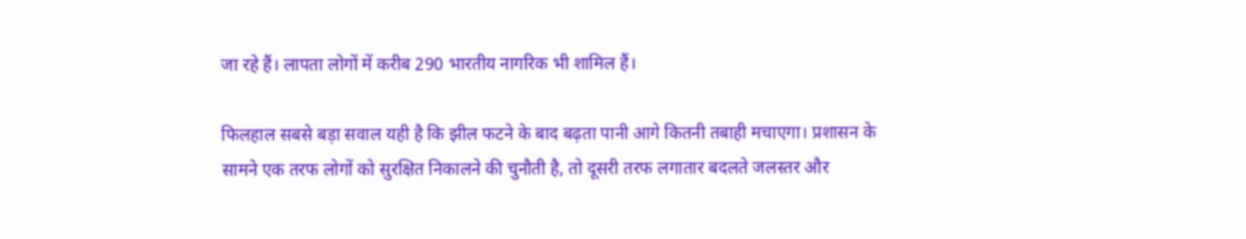जा रहे हैं। लापता लोगों में करीब 290 भारतीय नागरिक भी शामिल हैं।

फिलहाल सबसे बड़ा सवाल यही है कि झील फटने के बाद बढ़ता पानी आगे कितनी तबाही मचाएगा। प्रशासन के सामने एक तरफ लोगों को सुरक्षित निकालने की चुनौती है, तो दूसरी तरफ लगातार बदलते जलस्तर और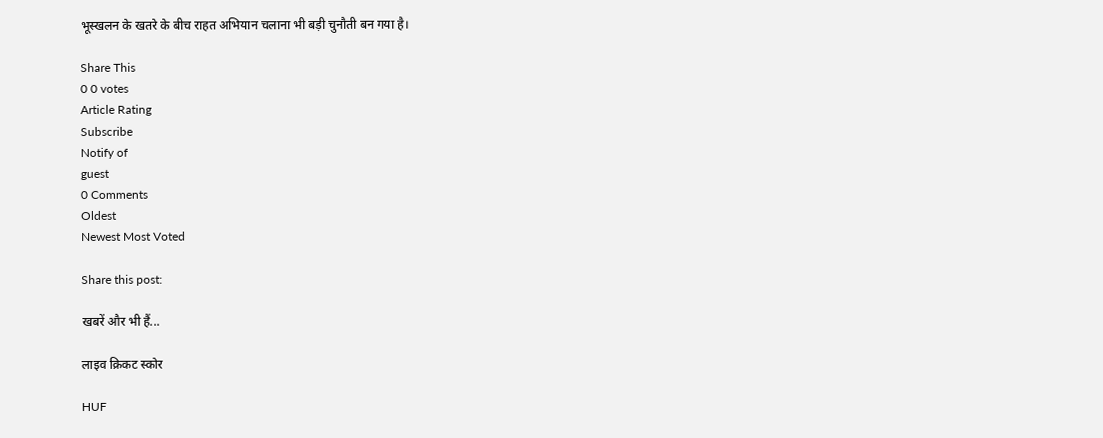भूस्खलन के खतरे के बीच राहत अभियान चलाना भी बड़ी चुनौती बन गया है।

Share This
0 0 votes
Article Rating
Subscribe
Notify of
guest
0 Comments
Oldest
Newest Most Voted

Share this post:

खबरें और भी हैं...

लाइव क्रिकट स्कोर

HUF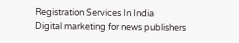Registration Services In India
Digital marketing for news publishers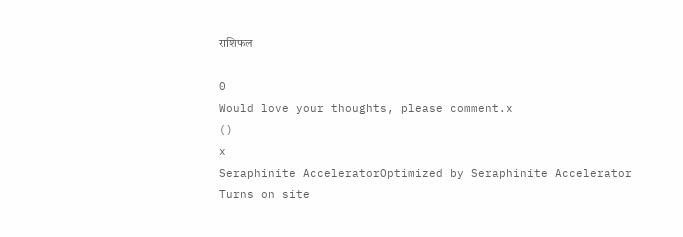राशिफल

0
Would love your thoughts, please comment.x
()
x
Seraphinite AcceleratorOptimized by Seraphinite Accelerator
Turns on site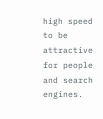high speed to be attractive for people and search engines.